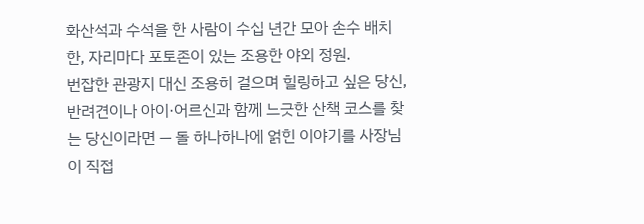화산석과 수석을 한 사람이 수십 년간 모아 손수 배치한, 자리마다 포토존이 있는 조용한 야외 정원.
번잡한 관광지 대신 조용히 걸으며 힐링하고 싶은 당신, 반려견이나 아이·어르신과 함께 느긋한 산책 코스를 찾는 당신이라면 — 돌 하나하나에 얽힌 이야기를 사장님이 직접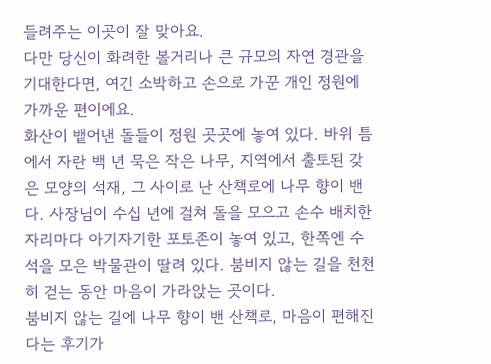들려주는 이곳이 잘 맞아요.
다만 당신이 화려한 볼거리나 큰 규모의 자연 경관을 기대한다면, 여긴 소박하고 손으로 가꾼 개인 정원에 가까운 편이에요.
화산이 뱉어낸 돌들이 정원 곳곳에 놓여 있다. 바위 틈에서 자란 백 년 묵은 작은 나무, 지역에서 출토된 갖은 모양의 석재, 그 사이로 난 산책로에 나무 향이 밴다. 사장님이 수십 년에 걸쳐 돌을 모으고 손수 배치한 자리마다 아기자기한 포토존이 놓여 있고, 한쪽엔 수석을 모은 박물관이 딸려 있다. 붐비지 않는 길을 천천히 걷는 동안 마음이 가라앉는 곳이다.
붐비지 않는 길에 나무 향이 밴 산책로, 마음이 편해진다는 후기가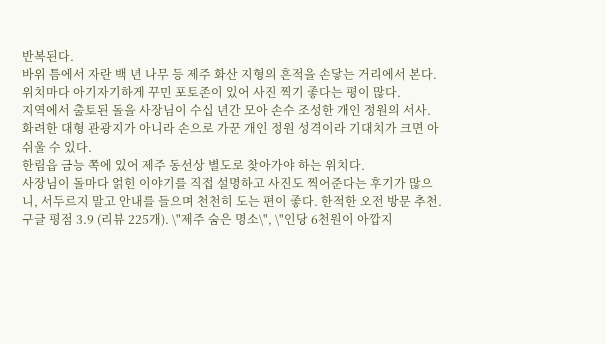반복된다.
바위 틈에서 자란 백 년 나무 등 제주 화산 지형의 흔적을 손닿는 거리에서 본다.
위치마다 아기자기하게 꾸민 포토존이 있어 사진 찍기 좋다는 평이 많다.
지역에서 출토된 돌을 사장님이 수십 년간 모아 손수 조성한 개인 정원의 서사.
화려한 대형 관광지가 아니라 손으로 가꾼 개인 정원 성격이라 기대치가 크면 아쉬울 수 있다.
한림읍 금능 쪽에 있어 제주 동선상 별도로 찾아가야 하는 위치다.
사장님이 돌마다 얽힌 이야기를 직접 설명하고 사진도 찍어준다는 후기가 많으니, 서두르지 말고 안내를 들으며 천천히 도는 편이 좋다. 한적한 오전 방문 추천.
구글 평점 3.9 (리뷰 225개). \"제주 숨은 명소\", \"인당 6천원이 아깝지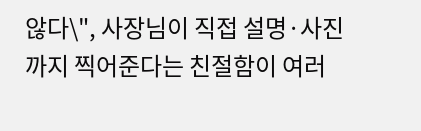않다\", 사장님이 직접 설명·사진까지 찍어준다는 친절함이 여러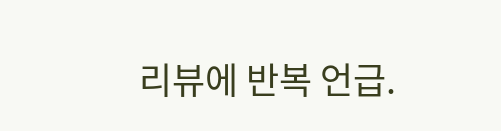리뷰에 반복 언급.